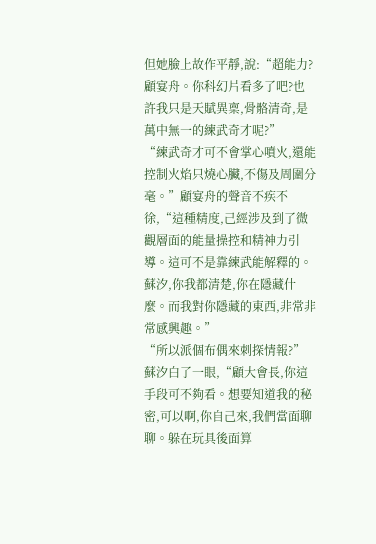但她臉上故作平靜,說:“超能力?顧宴舟。你科幻片看多了吧?也許我只是天賦異稟,骨骼清奇,是萬中無一的練武奇才呢?”
“練武奇才可不會掌心噴火,還能控制火焰只燒心臟,不傷及周圍分毫。”顧宴舟的聲音不疾不徐,“這種精度,己經涉及到了微觀層面的能量操控和精神力引導。這可不是靠練武能解釋的。蘇汐,你我都清楚,你在隱藏什麼。而我對你隱藏的東西,非常非常感興趣。”
“所以派個布偶來刺探情報?”蘇汐白了一眼,“顧大會長,你這手段可不夠看。想要知道我的秘密,可以啊,你自己來,我們當面聊聊。躲在玩具後面算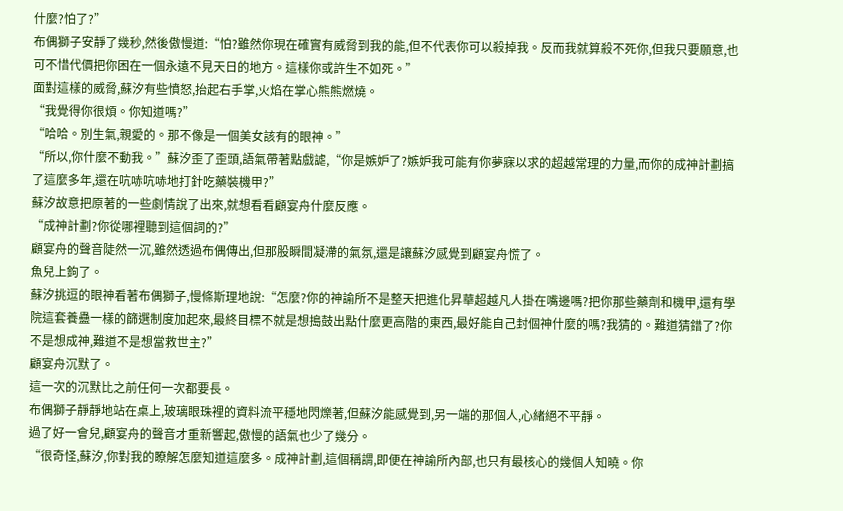什麼?怕了?”
布偶獅子安靜了幾秒,然後傲慢道:“怕?雖然你現在確實有威脅到我的能,但不代表你可以殺掉我。反而我就算殺不死你,但我只要願意,也可不惜代價把你困在一個永遠不見天日的地方。這樣你或許生不如死。”
面對這樣的威脅,蘇汐有些憤怒,抬起右手掌,火焰在掌心熊熊燃燒。
“我覺得你很煩。你知道嗎?”
“哈哈。別生氣,親愛的。那不像是一個美女該有的眼神。”
“所以,你什麼不動我。”蘇汐歪了歪頭,語氣帶著點戲謔,“你是嫉妒了?嫉妒我可能有你夢寐以求的超越常理的力量,而你的成神計劃搞了這麼多年,還在吭哧吭哧地打針吃藥裝機甲?”
蘇汐故意把原著的一些劇情說了出來,就想看看顧宴舟什麼反應。
“成神計劃?你從哪裡聽到這個詞的?”
顧宴舟的聲音陡然一沉,雖然透過布偶傳出,但那股瞬間凝滯的氣氛,還是讓蘇汐感覺到顧宴舟慌了。
魚兒上鉤了。
蘇汐挑逗的眼神看著布偶獅子,慢條斯理地說:“怎麼?你的神諭所不是整天把進化昇華超越凡人掛在嘴邊嗎?把你那些藥劑和機甲,還有學院這套養蠱一樣的篩選制度加起來,最終目標不就是想搗鼓出點什麼更高階的東西,最好能自己封個神什麼的嗎?我猜的。難道猜錯了?你不是想成神,難道不是想當救世主?”
顧宴舟沉默了。
這一次的沉默比之前任何一次都要長。
布偶獅子靜靜地站在桌上,玻璃眼珠裡的資料流平穩地閃爍著,但蘇汐能感覺到,另一端的那個人,心緒絕不平靜。
過了好一會兒,顧宴舟的聲音才重新響起,傲慢的語氣也少了幾分。
“很奇怪,蘇汐,你對我的瞭解怎麼知道這麼多。成神計劃,這個稱謂,即便在神諭所內部,也只有最核心的幾個人知曉。你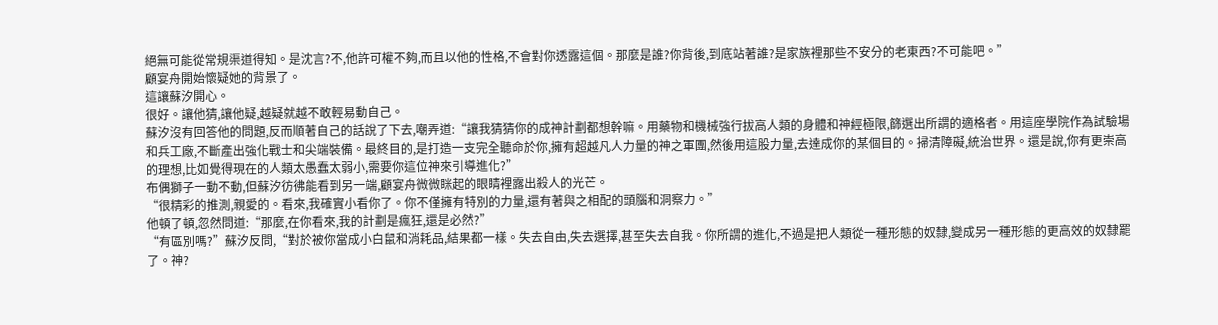絕無可能從常規渠道得知。是沈言?不,他許可權不夠,而且以他的性格,不會對你透露這個。那麼是誰?你背後,到底站著誰?是家族裡那些不安分的老東西?不可能吧。”
顧宴舟開始懷疑她的背景了。
這讓蘇汐開心。
很好。讓他猜,讓他疑,越疑就越不敢輕易動自己。
蘇汐沒有回答他的問題,反而順著自己的話說了下去,嘲弄道:“讓我猜猜你的成神計劃都想幹嘛。用藥物和機械強行拔高人類的身體和神經極限,篩選出所謂的適格者。用這座學院作為試驗場和兵工廠,不斷產出強化戰士和尖端裝備。最終目的,是打造一支完全聽命於你,擁有超越凡人力量的神之軍團,然後用這股力量,去達成你的某個目的。掃清障礙,統治世界。還是說,你有更崇高的理想,比如覺得現在的人類太愚蠢太弱小,需要你這位神來引導進化?”
布偶獅子一動不動,但蘇汐彷彿能看到另一端,顧宴舟微微眯起的眼睛裡露出殺人的光芒。
“很精彩的推測,親愛的。看來,我確實小看你了。你不僅擁有特別的力量,還有著與之相配的頭腦和洞察力。”
他頓了頓,忽然問道:“那麼,在你看來,我的計劃是瘋狂,還是必然?”
“有區別嗎?”蘇汐反問,“對於被你當成小白鼠和消耗品,結果都一樣。失去自由,失去選擇,甚至失去自我。你所謂的進化,不過是把人類從一種形態的奴隸,變成另一種形態的更高效的奴隸罷了。神?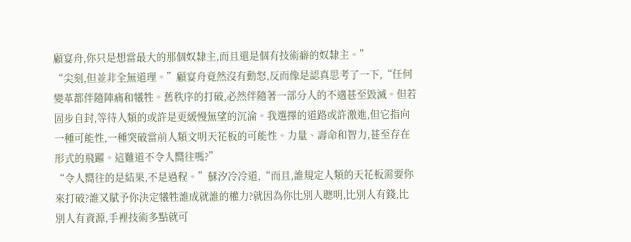顧宴舟,你只是想當最大的那個奴隸主,而且還是個有技術癖的奴隸主。”
“尖刻,但並非全無道理。”顧宴舟竟然沒有動怒,反而像是認真思考了一下,“任何變革都伴隨陣痛和犧牲。舊秩序的打破,必然伴隨著一部分人的不適甚至毀滅。但若固步自封,等待人類的或許是更緩慢無望的沉淪。我選擇的道路或許激進,但它指向一種可能性,一種突破當前人類文明天花板的可能性。力量、壽命和智力,甚至存在形式的飛躍。這難道不令人嚮往嗎?”
“令人嚮往的是結果,不是過程。”蘇汐冷冷道,“而且,誰規定人類的天花板需要你來打破?誰又賦予你決定犧牲誰成就誰的權力?就因為你比別人聰明,比別人有錢,比別人有資源,手裡技術多點就可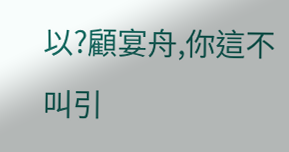以?顧宴舟,你這不叫引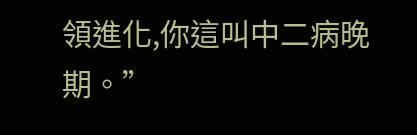領進化,你這叫中二病晚期。”